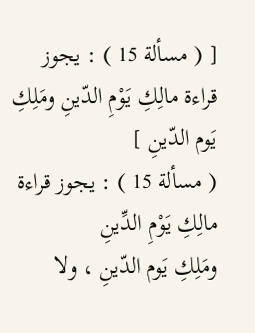[ ( مسألة 15 ) : يجوز قراءة مالِكِ يَوْمِ الدّينِ ومَلِكِ يَوم الدّينِ ]
( مسألة 15 ) : يجوز قراءة
مالِكِ يَوْمِ الدِّينِ
ومَلِكِ يَوم الدّينِ ، ولا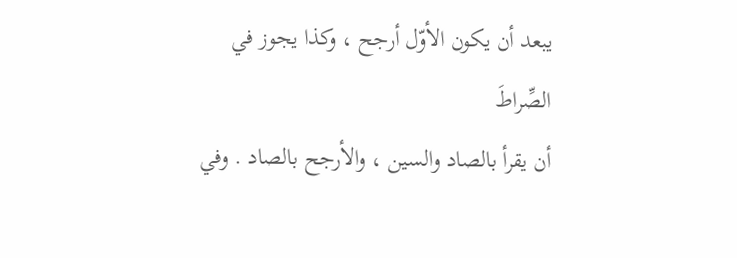يبعد أن يكون الأوّل أرجح ، وكذا يجوز في
الصِّراطَ
أن يقرأ بالصاد والسين ، والأرجح بالصاد . وفي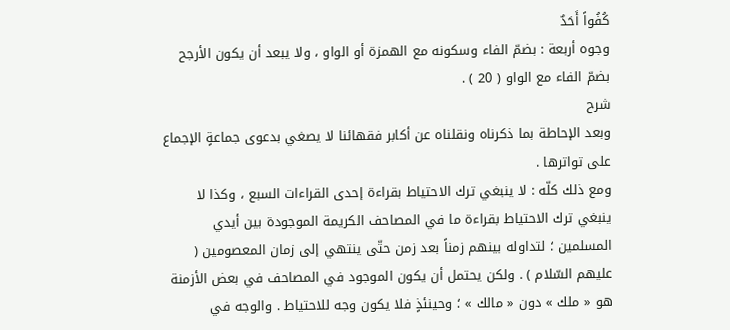كُفُواً أَحَدٌ
وجوه أربعة : بضمّ الفاء وسكونه مع الهمزة أو الواو ، ولا يبعد أن يكون الأرجح بضمّ الفاء مع الواو ( 20 ) .
شرح
وبعد الإحاطة بما ذكرناه ونقلناه عن أكابر فقهائنا لا يصغي بدعوى جماعةٍ الإجماع على تواترها .
ومع ذلك كلّه : لا ينبغي ترك الاحتياط بقراءة إحدى القراءات السبع ، وكذا لا ينبغي ترك الاحتياط بقراءة ما في المصاحف الكريمة الموجودة بين أيدي المسلمين ؛ لتداوله بينهم زمناً بعد زمن حتّى ينتهي إلى زمان المعصومين ( عليهم السّلام ) . ولكن يحتمل أن يكون الموجود في المصاحف في بعض الأزمنة هو « ملك » دون « مالك » ؛ وحينئذٍ فلا يكون وجه للاحتياط . والوجه في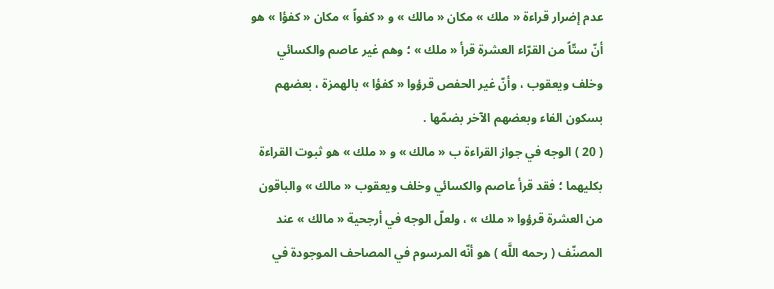عدم إضرار قراءة « ملك » مكان « مالك » و « كفواً » مكان « كفؤا » هو أنّ ستّاً من القرّاء العشرة قرأ « ملك » ؛ وهم غير عاصم والكسائي وخلف ويعقوب ، وأنّ غير الحفص قرؤوا « كفؤا » بالهمزة ، بعضهم بسكون الفاء وبعضهم الآخر بضمّها .
( 20 ) الوجه في جواز القراءة ب « مالك » و « ملك » هو ثبوت القراءة بكليهما ؛ فقد قرأ عاصم والكسائي وخلف ويعقوب « مالك » والباقون من العشرة قرؤوا « ملك » ، ولعلّ الوجه في أرجحية « مالك » عند المصنّف ( رحمه اللَّه ) هو أنّه المرسوم في المصاحف الموجودة في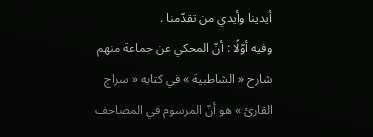أيدينا وأيدي من تقدّمنا .
وفيه أوّلًا : أنّ المحكي عن جماعة منهم شارح « الشاطبية » في كتابه « سراج القارئ » هو أنّ المرسوم في المصاحف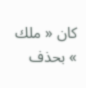كان « ملك » بحذف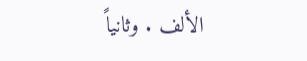الألف . وثانياً